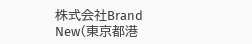株式会社Brand New(東京都港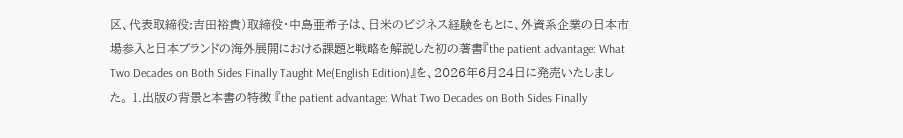区、代表取締役:吉田裕貴)取締役・中島亜希子は、日米のビジネス経験をもとに、外資系企業の日本市場参入と日本ブランドの海外展開における課題と戦略を解説した初の著書『the patient advantage: What Two Decades on Both Sides Finally Taught Me(English Edition)』を、2026年6月24日に発売いたしました。 1.出版の背景と本書の特徴 『the patient advantage: What Two Decades on Both Sides Finally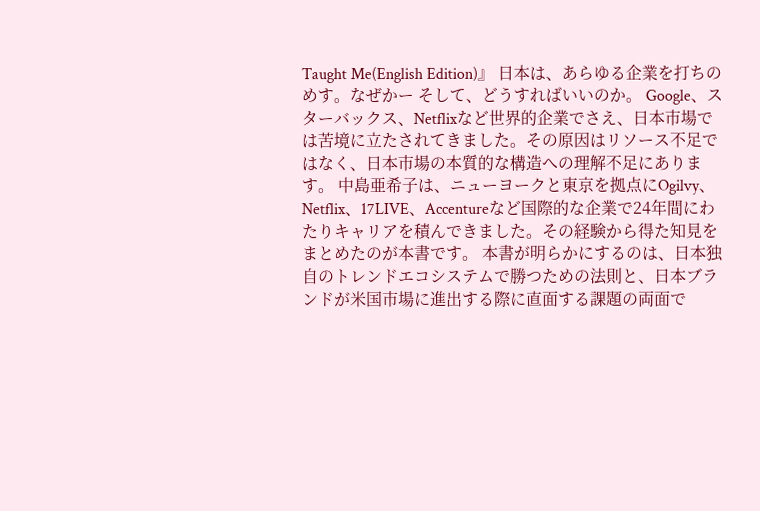Taught Me(English Edition)』 日本は、あらゆる企業を打ちのめす。なぜかー そして、どうすればいいのか。 Google、スターバックス、Netflixなど世界的企業でさえ、日本市場では苦境に立たされてきました。その原因はリソース不足ではなく、日本市場の本質的な構造への理解不足にあります。 中島亜希子は、ニューヨークと東京を拠点にOgilvy、Netflix、17LIVE、Accentureなど国際的な企業で24年間にわたりキャリアを積んできました。その経験から得た知見をまとめたのが本書です。 本書が明らかにするのは、日本独自のトレンドエコシステムで勝つための法則と、日本ブランドが米国市場に進出する際に直面する課題の両面で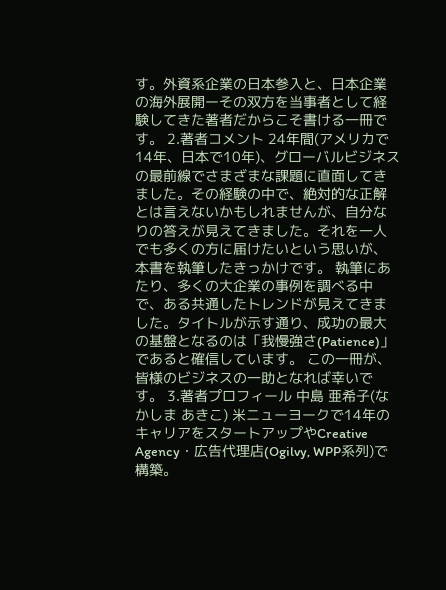す。外資系企業の日本参入と、日本企業の海外展開ーその双方を当事者として経験してきた著者だからこそ書ける一冊です。 2.著者コメント 24年間(アメリカで14年、日本で10年)、グローバルビジネスの最前線でさまざまな課題に直面してきました。その経験の中で、絶対的な正解とは言えないかもしれませんが、自分なりの答えが見えてきました。それを一人でも多くの方に届けたいという思いが、本書を執筆したきっかけです。 執筆にあたり、多くの大企業の事例を調べる中で、ある共通したトレンドが見えてきました。タイトルが示す通り、成功の最大の基盤となるのは「我慢強さ(Patience)」であると確信しています。 この一冊が、皆様のビジネスの一助となれば幸いです。 3.著者プロフィール 中島 亜希子(なかしま あきこ) 米ニューヨークで14年のキャリアをスタートアップやCreative Agency・広告代理店(Ogilvy, WPP系列)で構築。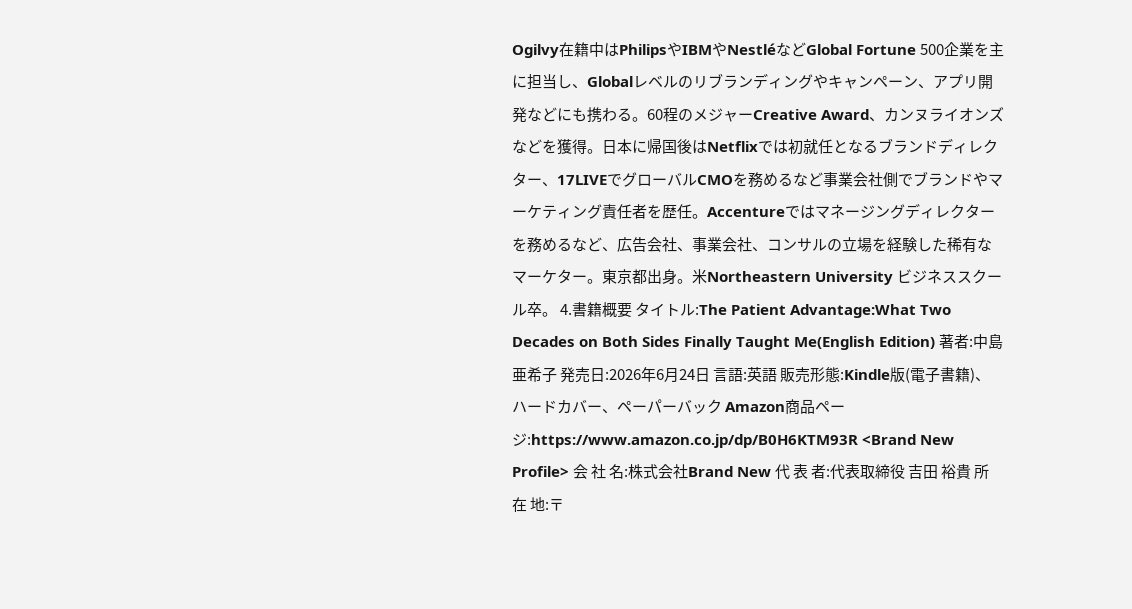Ogilvy在籍中はPhilipsやIBMやNestléなどGlobal Fortune 500企業を主に担当し、Globalレベルのリブランディングやキャンペーン、アプリ開発などにも携わる。60程のメジャーCreative Award、カンヌライオンズなどを獲得。日本に帰国後はNetflixでは初就任となるブランドディレクター、17LIVEでグローバルCMOを務めるなど事業会社側でブランドやマーケティング責任者を歴任。Accentureではマネージングディレクターを務めるなど、広告会社、事業会社、コンサルの立場を経験した稀有なマーケター。東京都出身。米Northeastern University ビジネススクール卒。 4.書籍概要 タイトル:The Patient Advantage:What Two Decades on Both Sides Finally Taught Me(English Edition) 著者:中島 亜希子 発売日:2026年6月24日 言語:英語 販売形態:Kindle版(電子書籍)、ハードカバー、ペーパーバック Amazon商品ページ:https://www.amazon.co.jp/dp/B0H6KTM93R <Brand New Profile> 会 社 名:株式会社Brand New 代 表 者:代表取締役 吉田 裕貴 所 在 地:〒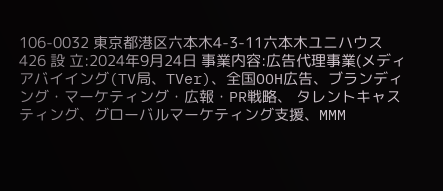106-0032 東京都港区六本木4-3-11六本木ユニハウス426 設 立:2024年9月24日 事業内容:広告代理事業(メディアバイイング(TV局、TVer)、全国OOH広告、ブランディング・マーケティング・広報・PR戦略、 タレントキャスティング、グローバルマーケティング支援、MMM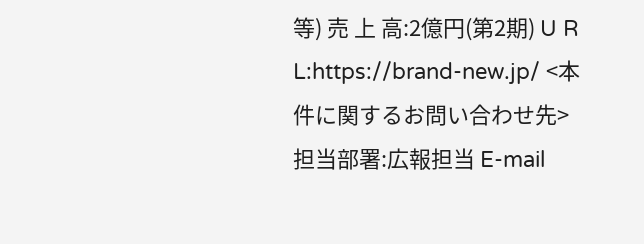等) 売 上 高:2億円(第2期) U R L:https://brand-new.jp/ <本件に関するお問い合わせ先> 担当部署:広報担当 E-mail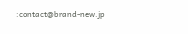:contact@brand-new.jp